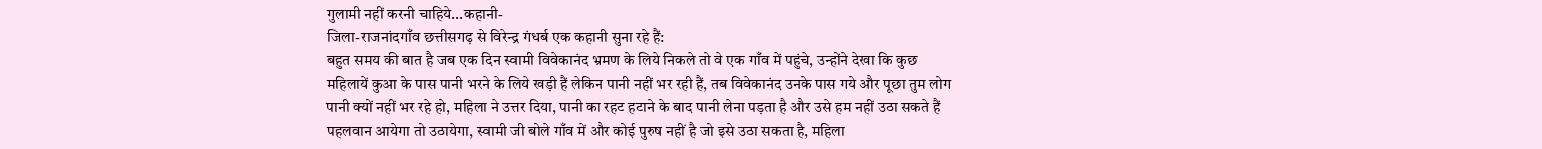गुलामी नहीं करनी चाहिये...कहानी-
जिला-राजनांदगाँव छत्तीसगढ़ से विरेन्द्र गंधर्ब एक कहानी सुना रहे हैं:
बहुत समय की बात है जब एक दिन स्वामी विवेकानंद भ्रमण के लिये निकले तो वे एक गाँव में पहुंचे, उन्होंने देखा कि कुछ महिलायें कुआ के पास पानी भरने के लिये खड़ी हैं लेकिन पानी नहीं भर रही हैं, तब विवेकानंद उनके पास गये और पूछा तुम लोग पानी क्यों नहीं भर रहे हो, महिला ने उत्तर दिया, पानी का रहट हटाने के बाद पानी लेना पड़ता है और उसे हम नहीं उठा सकते हैं पहलवान आयेगा तो उठायेगा, स्वामी जी बोले गाँव में और कोई पुरुष नहीं है जो इसे उठा सकता है, महिला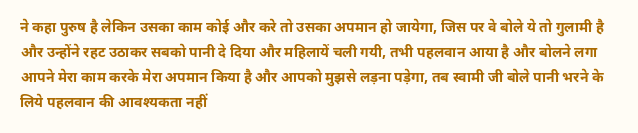ने कहा पुरुष है लेकिन उसका काम कोई और करे तो उसका अपमान हो जायेगा, जिस पर वे बोले ये तो गुलामी है और उन्होंने रहट उठाकर सबको पानी दे दिया और महिलायें चली गयी, तभी पहलवान आया है और बोलने लगा आपने मेरा काम करके मेरा अपमान किया है और आपको मुझसे लड़ना पड़ेगा, तब स्वामी जी बोले पानी भरने के लिये पहलवान की आवश्यकता नहीं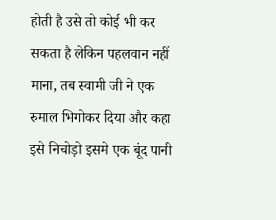होती है उसे तो कोई भी कर सकता है लेकिन पहलवान नहीं माना, तब स्वामी जी ने एक रुमाल भिगोकर दिया और कहा इसे निचोड़ो इसमे एक बूंद पानी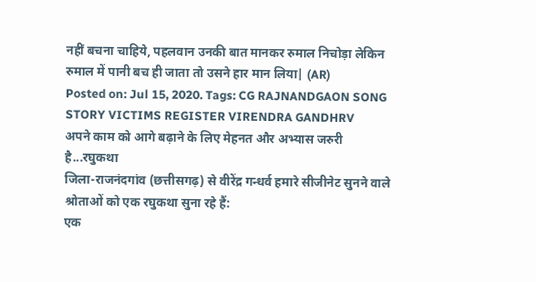नहीं बचना चाहिये, पहलवान उनकी बात मानकर रुमाल निचोड़ा लेकिन रुमाल में पानी बच ही जाता तो उसने हार मान लिया| (AR)
Posted on: Jul 15, 2020. Tags: CG RAJNANDGAON SONG STORY VICTIMS REGISTER VIRENDRA GANDHRV
अपने काम को आगे बढ़ाने के लिए मेहनत और अभ्यास जरुरी है...रघुकथा
जिला-राजनंदगांव (छत्तीसगढ़) से वीरेंद्र गन्धर्व हमारे सीजीनेट सुनने वाले श्रोताओं को एक रघुकथा सुना रहे हैं:
एक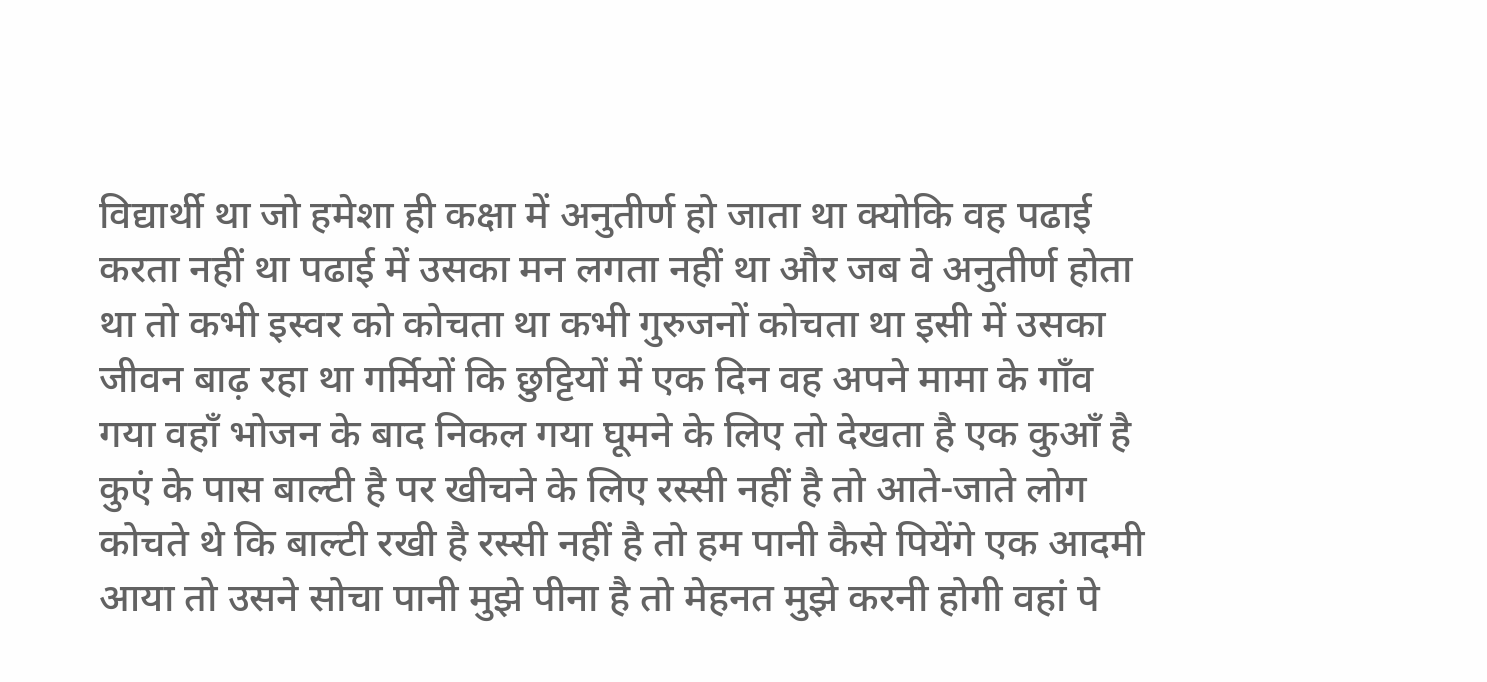विद्यार्थी था जो हमेशा ही कक्षा में अनुतीर्ण हो जाता था क्योकि वह पढाई करता नहीं था पढाई में उसका मन लगता नहीं था और जब वे अनुतीर्ण होता था तो कभी इस्वर को कोचता था कभी गुरुजनों कोचता था इसी में उसका जीवन बाढ़ रहा था गर्मियों कि छुट्टियों में एक दिन वह अपने मामा के गाँव गया वहाँ भोजन के बाद निकल गया घूमने के लिए तो देखता है एक कुआँ है कुएं के पास बाल्टी है पर खीचने के लिए रस्सी नहीं है तो आते-जाते लोग कोचते थे कि बाल्टी रखी है रस्सी नहीं है तो हम पानी कैसे पियेंगे एक आदमी आया तो उसने सोचा पानी मुझे पीना है तो मेहनत मुझे करनी होगी वहां पे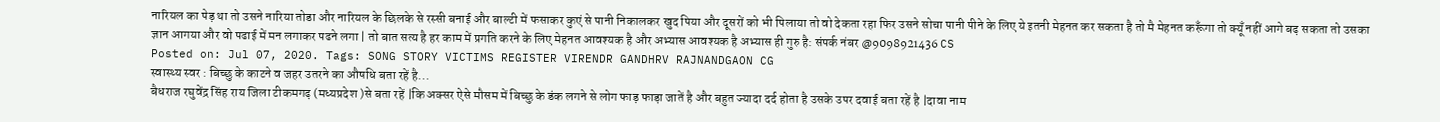नारियल का पेड़ था तो उसने नारिया तोडा और नारियल के छिलके से रस्सी बनाई और बाल्टी में फसाकर कुएं से पानी निकालकर खुद पिया और दूसरों को भी पिलाया तो वो देकता रहा फिर उसने सोचा पानी पीने के लिए ये इतनी मेहनत कर सकता है तो मै मेहनत करूँगा तो क्यूँ नहीं आगे बढ़ सकता तो उसका ज्ञान आगया और वो पढाई में मन लगाकर पढने लगा | तो बात सत्य है हर काम में प्रगति करने के लिए मेहनत आवश्यक है और अभ्यास आवश्यक है अभ्यास ही गुरु है: संपर्क नंबर @9098921436 CS
Posted on: Jul 07, 2020. Tags: SONG STORY VICTIMS REGISTER VIRENDR GANDHRV RAJNANDGAON CG
स्वास्थ्य स्वर : बिच्छु के काटने व जहर उतरने का औषधि बता रहें है...
बैधराज रघुवेंद्र सिंह राय जिला टीकमगढ़ (मध्यप्रदेश )से बता रहें |कि अक्सर ऐसे मौसम में बिच्छु के डंक लगने से लोग फाड़ फाड़ा जातें है और बहुत ज्यादा दर्द होता है उसके उपर दवाई बता रहें है |दावा नाम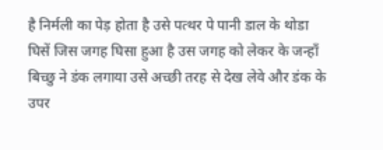है निर्मली का पेड़ होता है उसे पत्थर पे पानी डाल के थोडा घिसें जिस जगह घिसा हुआ है उस जगह को लेकर के जन्हाँ बिच्छु ने डंक लगाया उसे अच्छी तरह से देख लेवे और डंक के उपर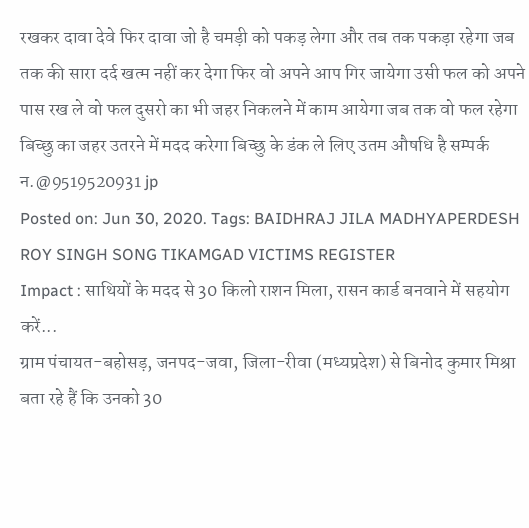रखकर दावा देवे फिर दावा जो है चमड़ी को पकड़ लेगा और तब तक पकड़ा रहेगा जब तक की सारा दर्द खत्म नहीं कर देगा फिर वो अपने आप गिर जायेगा उसी फल को अपने पास रख ले वो फल दुसरो का भी जहर निकलने में काम आयेगा जब तक वो फल रहेगा बिच्छु का जहर उतरने में मदद करेगा बिच्छु के डंक ले लिए उतम औषधि है सम्पर्क न.@9519520931 jp
Posted on: Jun 30, 2020. Tags: BAIDHRAJ JILA MADHYAPERDESH ROY SINGH SONG TIKAMGAD VICTIMS REGISTER
Impact : साथियों के मदद से 30 किलो राशन मिला, रासन कार्ड बनवाने में सहयोग करें...
ग्राम पंचायत-बहोसड़, जनपद-जवा, जिला-रीवा (मध्यप्रदेश) से बिनोद कुमार मिश्रा बता रहे हैं कि उनको 30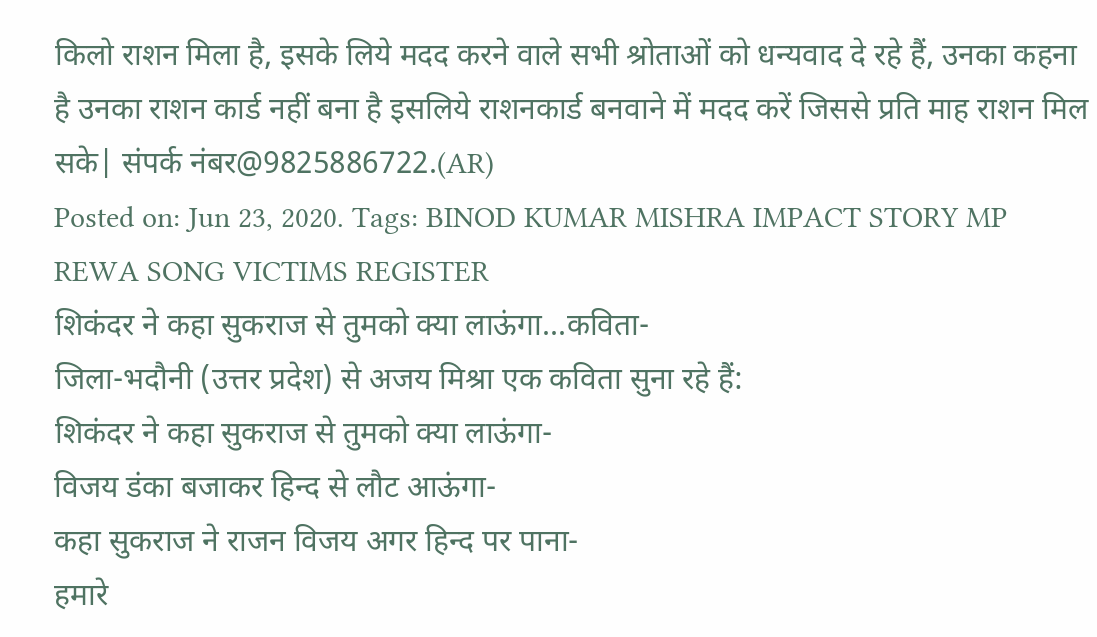किलो राशन मिला है, इसके लिये मदद करने वाले सभी श्रोताओं को धन्यवाद दे रहे हैं, उनका कहना है उनका राशन कार्ड नहीं बना है इसलिये राशनकार्ड बनवाने में मदद करें जिससे प्रति माह राशन मिल सके| संपर्क नंबर@9825886722.(AR)
Posted on: Jun 23, 2020. Tags: BINOD KUMAR MISHRA IMPACT STORY MP REWA SONG VICTIMS REGISTER
शिकंदर ने कहा सुकराज से तुमको क्या लाऊंगा...कविता-
जिला-भदौनी (उत्तर प्रदेश) से अजय मिश्रा एक कविता सुना रहे हैं:
शिकंदर ने कहा सुकराज से तुमको क्या लाऊंगा-
विजय डंका बजाकर हिन्द से लौट आऊंगा-
कहा सुकराज ने राजन विजय अगर हिन्द पर पाना-
हमारे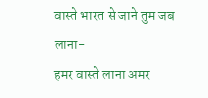वास्ते भारत से जाने तुम जब लाना-
हमर वास्ते लाना अमर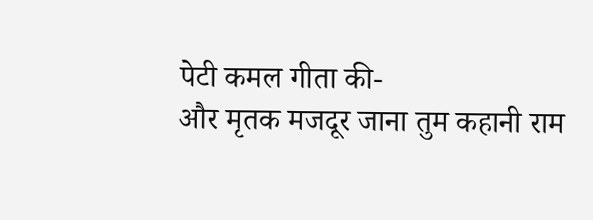पेटी कमल गीता की-
और मृतक मजदूर जाना तुम कहानी राम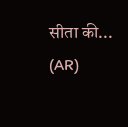सीता की... (AR)